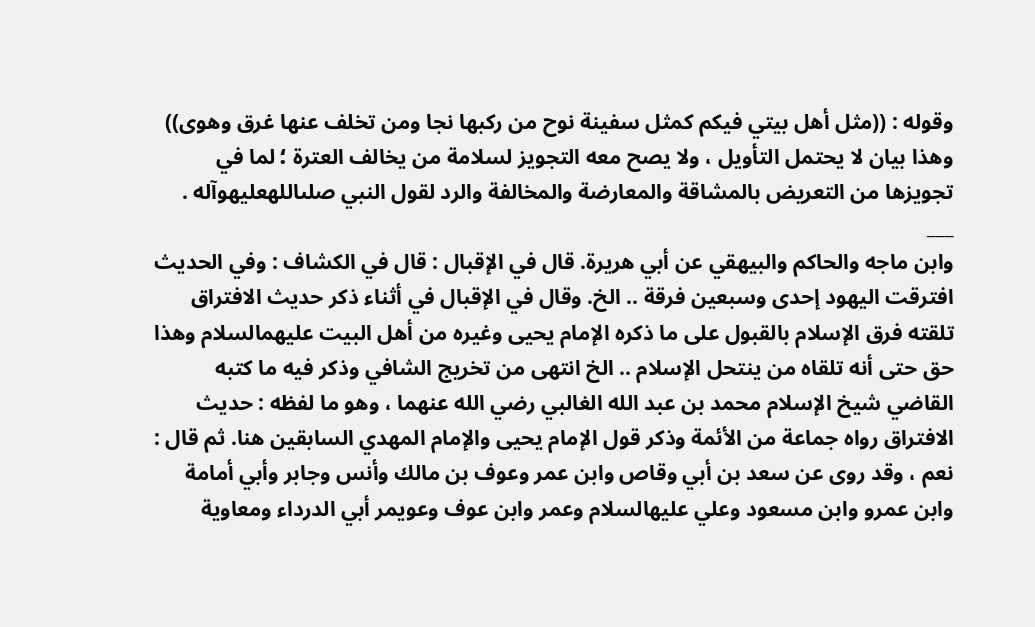وقوله : ((مثل أهل بيتي فيكم كمثل سفينة نوح من ركبها نجا ومن تخلف عنها غرق وهوى)) وهذا بيان لا يحتمل التأويل ، ولا يصح معه التجويز لسلامة من يخالف العترة ؛ لما في تجويزها من التعريض بالمشاقة والمعارضة والمخالفة والرد لقول النبي صلىاللهعليهوآله .
___
وابن ماجه والحاكم والبيهقي عن أبي هريرة. قال في الإقبال : قال في الكشاف : وفي الحديث افترقت اليهود إحدى وسبعين فرقة .. الخ. وقال في الإقبال في أثناء ذكر حديث الافتراق تلقته فرق الإسلام بالقبول على ما ذكره الإمام يحيى وغيره من أهل البيت عليهمالسلام وهذا حق حتى أنه تلقاه من ينتحل الإسلام .. الخ انتهى من تخريج الشافي وذكر فيه ما كتبه القاضي شيخ الإسلام محمد بن عبد الله الغالبي رضي الله عنهما ، وهو ما لفظه : حديث الافتراق رواه جماعة من الأئمة وذكر قول الإمام يحيى والإمام المهدي السابقين هنا. ثم قال : نعم ، وقد روى عن سعد بن أبي وقاص وابن عمر وعوف بن مالك وأنس وجابر وأبي أمامة وابن عمرو وابن مسعود وعلي عليهالسلام وعمر وابن عوف وعويمر أبي الدرداء ومعاوية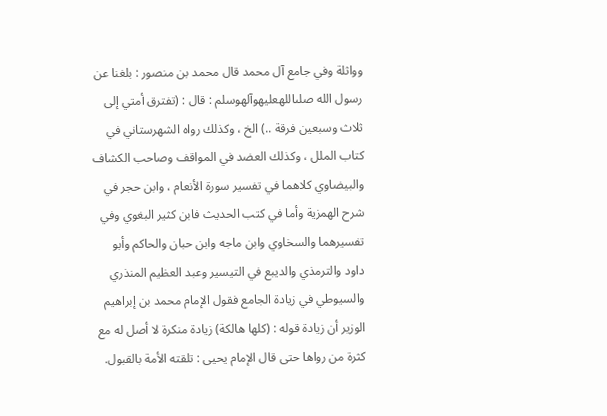وواثلة وفي جامع آل محمد قال محمد بن منصور : بلغنا عن رسول الله صلىاللهعليهوآلهوسلم : قال : (تفترق أمتي إلى ثلاث وسبعين فرقة ..) الخ ، وكذلك رواه الشهرستاني في كتاب الملل ، وكذلك العضد في المواقف وصاحب الكشاف والبيضاوي كلاهما في تفسير سورة الأنعام ، وابن حجر في شرح الهمزية وأما في كتب الحديث فابن كثير البغوي وفي تفسيرهما والسخاوي وابن ماجه وابن حبان والحاكم وأبو داود والترمذي والديبع في التيسير وعبد العظيم المنذري والسيوطي في زيادة الجامع فقول الإمام محمد بن إبراهيم الوزير أن زيادة قوله : (كلها هالكة) زيادة منكرة لا أصل له مع كثرة من رواها حتى قال الإمام يحيى : تلقته الأمة بالقبول.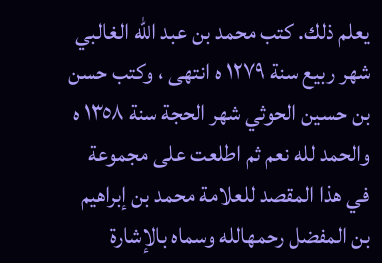يعلم ذلك. كتب محمد بن عبد الله الغالبي شهر ربيع سنة ١٢٧٩ ه انتهى ، وكتب حسن بن حسين الحوثي شهر الحجة سنة ١٣٥٨ ه والحمد لله نعم ثم اطلعت على مجموعة في هذا المقصد للعلامة محمد بن إبراهيم بن المفضل رحمهالله وسماه بالإشارة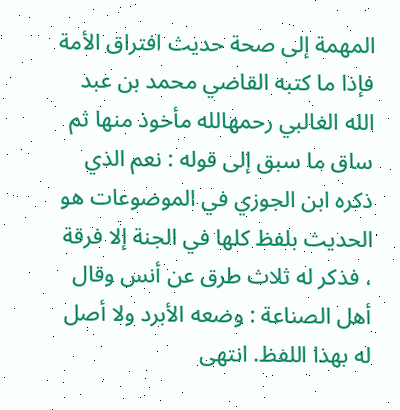المهمة إلى صحة حديث افتراق الأمة فإذا ما كتبه القاضي محمد بن عبد الله الغالبي رحمهالله مأخوذ منها ثم ساق ما سبق إلى قوله : نعم الذي ذكره ابن الجوزي في الموضوعات هو الحديث بلفظ كلها في الجنة إلا فرقة ، فذكر له ثلاث طرق عن أنس وقال أهل الصناعة : وضعه الأبرد ولا أصل له بهذا اللفظ. انتهى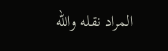المراد نقله والله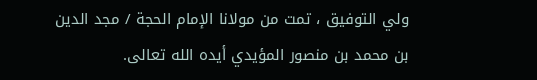ولي التوفيق ، تمت من مولانا الإمام الحجة / مجد الدين بن محمد بن منصور المؤيدي أيده الله تعالى.